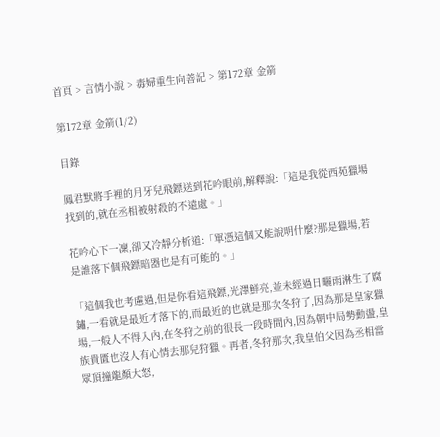首頁 > 言情小說 > 毒婦重生向善記 > 第172章 金箭

第172章 金箭(1/2)

目錄

鳳君默將手裡的月牙兒飛鏢送到花吟眼前,解釋說:「這是我從西苑獵場找到的,就在丞相被射殺的不遠處。」

花吟心下一凜,卻又冷靜分析道:「單憑這個又能說明什麼?那是獵場,若是誰落下個飛鏢暗器也是有可能的。」

「這個我也考慮過,但是你看這飛鏢,光澤鮮亮,並未經過日曬雨淋生了腐鏽,一看就是最近才落下的,而最近的也就是那次冬狩了,因為那是皇家獵場,一般人不得入內,在冬狩之前的很長一段時間內,因為朝中局勢動盪,皇族貴匱也沒人有心情去那兒狩獵。再者,冬狩那次,我皇伯父因為丞相當眾頂撞龍顏大怒,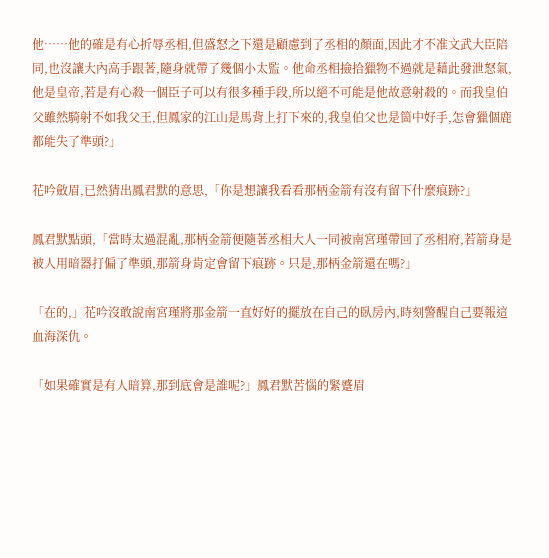他……他的確是有心折辱丞相,但盛怒之下還是顧慮到了丞相的顏面,因此才不准文武大臣陪同,也沒讓大內高手跟著,隨身就帶了幾個小太監。他命丞相撿拾獵物不過就是藉此發泄怒氣,他是皇帝,若是有心殺一個臣子可以有很多種手段,所以絕不可能是他故意射殺的。而我皇伯父雖然騎射不如我父王,但鳳家的江山是馬背上打下來的,我皇伯父也是箇中好手,怎會獵個鹿都能失了準頭?」

花吟斂眉,已然猜出鳳君默的意思,「你是想讓我看看那柄金箭有沒有留下什麼痕跡?」

鳳君默點頭,「當時太過混亂,那柄金箭便隨著丞相大人一同被南宮瑾帶回了丞相府,若箭身是被人用暗器打偏了準頭,那箭身肯定會留下痕跡。只是,那柄金箭還在嗎?」

「在的,」花吟沒敢說南宮瑾將那金箭一直好好的擺放在自己的臥房內,時刻警醒自己要報這血海深仇。

「如果確實是有人暗算,那到底會是誰呢?」鳳君默苦惱的緊蹙眉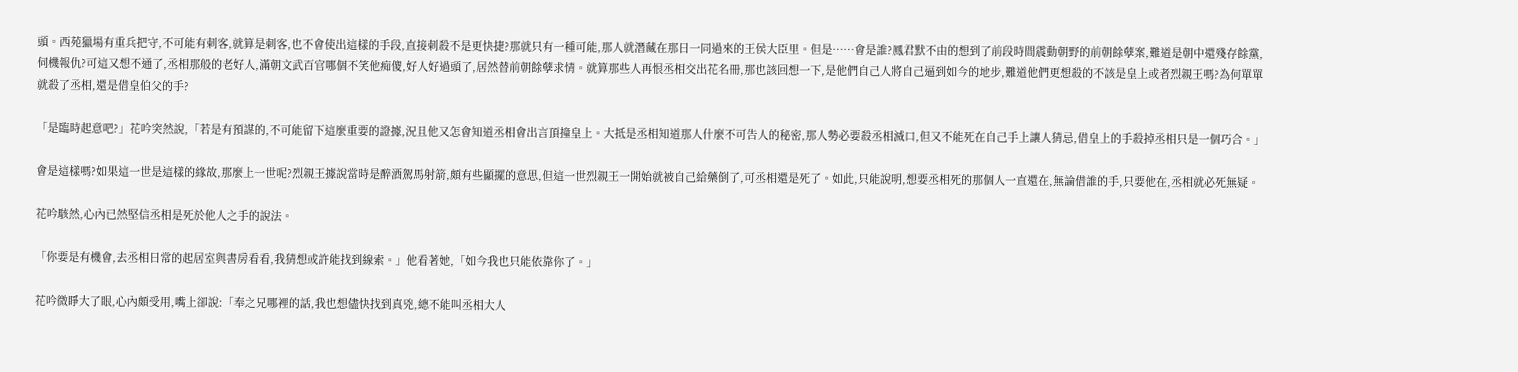頭。西苑獵場有重兵把守,不可能有刺客,就算是刺客,也不會使出這樣的手段,直接刺殺不是更快捷?那就只有一種可能,那人就潛藏在那日一同過來的王侯大臣里。但是……會是誰?鳳君默不由的想到了前段時間震動朝野的前朝餘孽案,難道是朝中還殘存餘黨,伺機報仇?可這又想不通了,丞相那般的老好人,滿朝文武百官哪個不笑他痴傻,好人好過頭了,居然替前朝餘孽求情。就算那些人再恨丞相交出花名冊,那也該回想一下,是他們自己人將自己逼到如今的地步,難道他們更想殺的不該是皇上或者烈親王嗎?為何單單就殺了丞相,還是借皇伯父的手?

「是臨時起意吧?」花吟突然說,「若是有預謀的,不可能留下這麼重要的證據,況且他又怎會知道丞相會出言頂撞皇上。大抵是丞相知道那人什麼不可告人的秘密,那人勢必要殺丞相滅口,但又不能死在自己手上讓人猜忌,借皇上的手殺掉丞相只是一個巧合。」

會是這樣嗎?如果這一世是這樣的緣故,那麼上一世呢?烈親王據說當時是醉酒駕馬射箭,頗有些顯擺的意思,但這一世烈親王一開始就被自己給藥倒了,可丞相還是死了。如此,只能說明,想要丞相死的那個人一直還在,無論借誰的手,只要他在,丞相就必死無疑。

花吟駭然,心內已然堅信丞相是死於他人之手的說法。

「你要是有機會,去丞相日常的起居室與書房看看,我猜想或許能找到線索。」他看著她,「如今我也只能依靠你了。」

花吟微睜大了眼,心內頗受用,嘴上卻說:「奉之兄哪裡的話,我也想儘快找到真兇,總不能叫丞相大人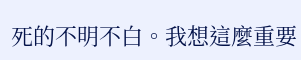死的不明不白。我想這麼重要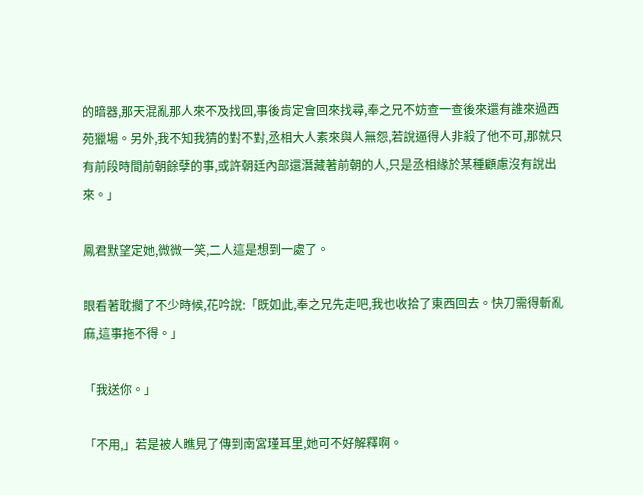的暗器,那天混亂那人來不及找回,事後肯定會回來找尋,奉之兄不妨查一查後來還有誰來過西苑獵場。另外,我不知我猜的對不對,丞相大人素來與人無怨,若說逼得人非殺了他不可,那就只有前段時間前朝餘孽的事,或許朝廷內部還潛藏著前朝的人,只是丞相緣於某種顧慮沒有說出來。」

鳳君默望定她,微微一笑,二人這是想到一處了。

眼看著耽擱了不少時候,花吟說:「既如此,奉之兄先走吧,我也收拾了東西回去。快刀需得斬亂麻,這事拖不得。」

「我送你。」

「不用,」若是被人瞧見了傳到南宮瑾耳里,她可不好解釋啊。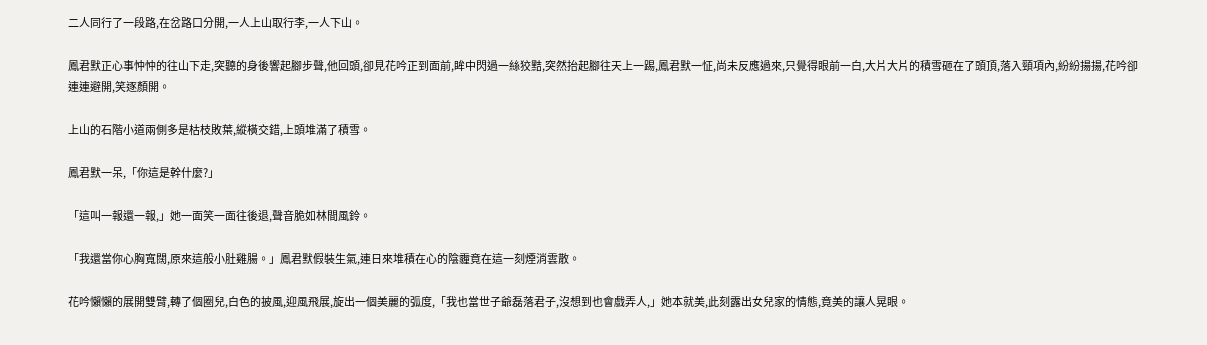二人同行了一段路,在岔路口分開,一人上山取行李,一人下山。

鳳君默正心事忡忡的往山下走,突聽的身後響起腳步聲,他回頭,卻見花吟正到面前,眸中閃過一絲狡黠,突然抬起腳往天上一踢,鳳君默一怔,尚未反應過來,只覺得眼前一白,大片大片的積雪砸在了頭頂,落入頸項內,紛紛揚揚,花吟卻連連避開,笑逐顏開。

上山的石階小道兩側多是枯枝敗葉,縱橫交錯,上頭堆滿了積雪。

鳳君默一呆,「你這是幹什麼?」

「這叫一報還一報,」她一面笑一面往後退,聲音脆如林間風鈴。

「我還當你心胸寬闊,原來這般小肚雞腸。」鳳君默假裝生氣,連日來堆積在心的陰霾竟在這一刻煙消雲散。

花吟懶懶的展開雙臂,轉了個圈兒,白色的披風,迎風飛展,旋出一個美麗的弧度,「我也當世子爺磊落君子,沒想到也會戲弄人,」她本就美,此刻露出女兒家的情態,竟美的讓人晃眼。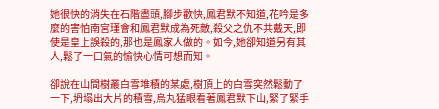她很快的消失在石階盡頭,腳步歡快,鳳君默不知道,花吟是多麼的害怕南宮瑾會和鳳君默成為死敵,殺父之仇不共戴天,即使是皇上誤殺的,那也是鳳家人做的。如今,她卻知道另有其人,鬆了一口氣的愉快心情可想而知。

卻說在山間樹叢白雪堆積的某處,樹頂上的白雪突然鬆動了一下,坍塌出大片的積雪,烏丸猛眼看著鳳君默下山,緊了緊手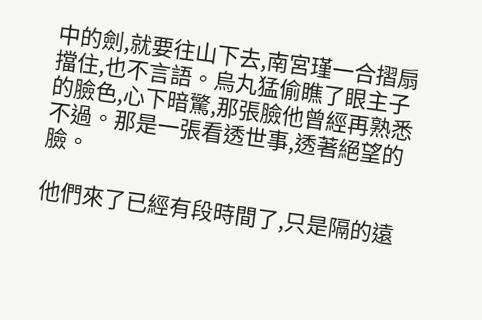中的劍,就要往山下去,南宮瑾一合摺扇擋住,也不言語。烏丸猛偷瞧了眼主子的臉色,心下暗驚,那張臉他曾經再熟悉不過。那是一張看透世事,透著絕望的臉。

他們來了已經有段時間了,只是隔的遠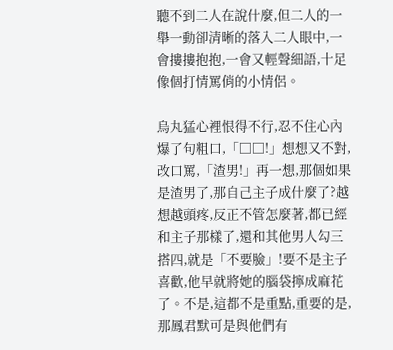聽不到二人在說什麼,但二人的一舉一動卻清晰的落入二人眼中,一會摟摟抱抱,一會又輕聲細語,十足像個打情罵俏的小情侶。

烏丸猛心裡恨得不行,忍不住心內爆了句粗口,「□□!」想想又不對,改口罵,「渣男!」再一想,那個如果是渣男了,那自己主子成什麼了?越想越頭疼,反正不管怎麼著,都已經和主子那樣了,還和其他男人勾三搭四,就是「不要臉」!要不是主子喜歡,他早就將她的腦袋擰成麻花了。不是,這都不是重點,重要的是,那鳳君默可是與他們有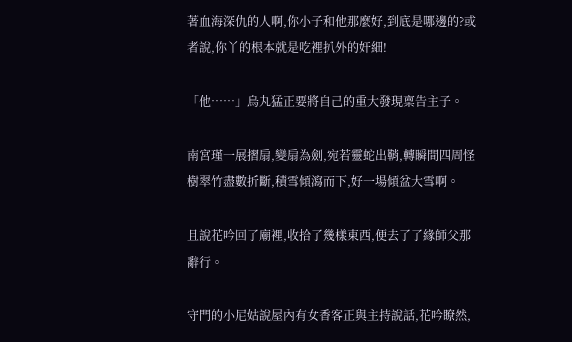著血海深仇的人啊,你小子和他那麼好,到底是哪邊的?或者說,你丫的根本就是吃裡扒外的奸細!

「他……」烏丸猛正要將自己的重大發現稟告主子。

南宮瑾一展摺扇,變扇為劍,宛若靈蛇出鞘,轉瞬間四周怪樹翠竹盡數折斷,積雪傾瀉而下,好一場傾盆大雪啊。

且說花吟回了廟裡,收拾了幾樣東西,便去了了緣師父那辭行。

守門的小尼姑說屋內有女香客正與主持說話,花吟瞭然,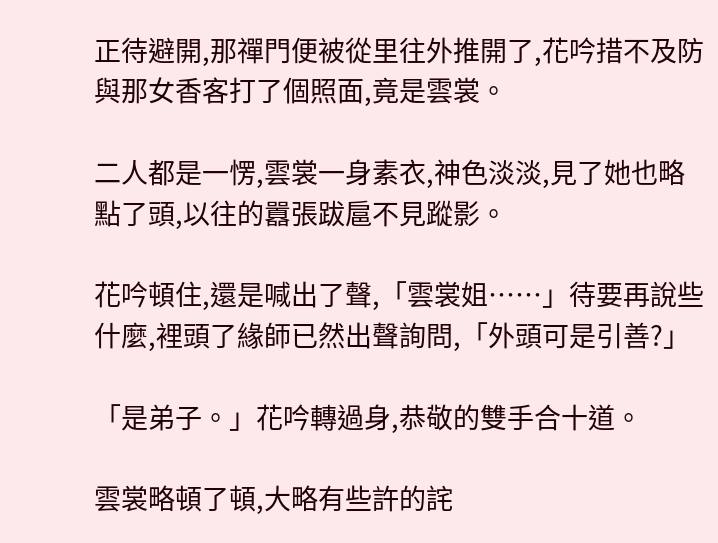正待避開,那禪門便被從里往外推開了,花吟措不及防與那女香客打了個照面,竟是雲裳。

二人都是一愣,雲裳一身素衣,神色淡淡,見了她也略點了頭,以往的囂張跋扈不見蹤影。

花吟頓住,還是喊出了聲,「雲裳姐……」待要再說些什麼,裡頭了緣師已然出聲詢問,「外頭可是引善?」

「是弟子。」花吟轉過身,恭敬的雙手合十道。

雲裳略頓了頓,大略有些許的詫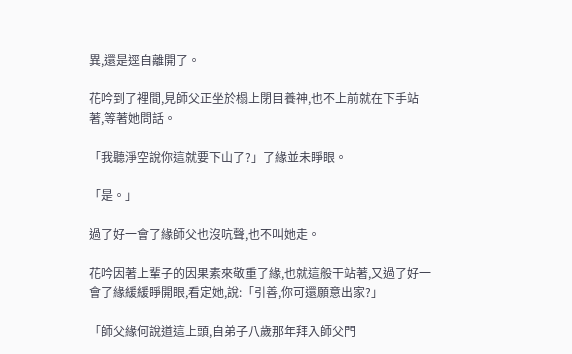異,還是逕自離開了。

花吟到了裡間,見師父正坐於榻上閉目養神,也不上前就在下手站著,等著她問話。

「我聽淨空說你這就要下山了?」了緣並未睜眼。

「是。」

過了好一會了緣師父也沒吭聲,也不叫她走。

花吟因著上輩子的因果素來敬重了緣,也就這般干站著,又過了好一會了緣緩緩睜開眼,看定她,說:「引善,你可還願意出家?」

「師父緣何說道這上頭,自弟子八歲那年拜入師父門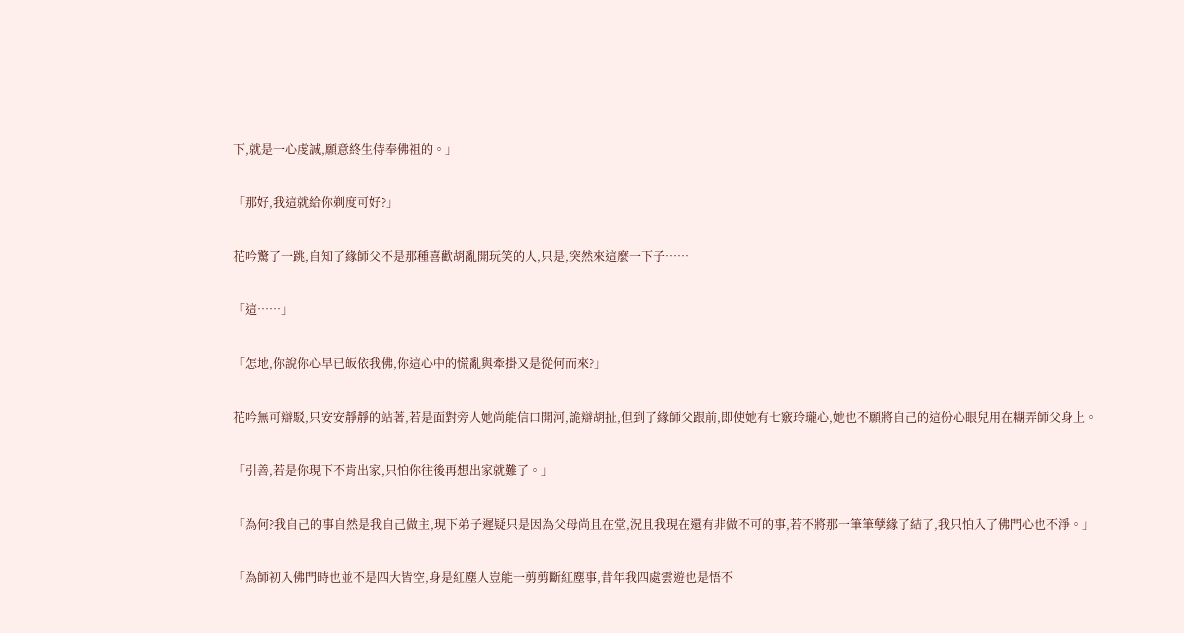下,就是一心虔誠,願意終生侍奉佛祖的。」

「那好,我這就給你剃度可好?」

花吟驚了一跳,自知了緣師父不是那種喜歡胡亂開玩笑的人,只是,突然來這麼一下子……

「這……」

「怎地,你說你心早已皈依我佛,你這心中的慌亂與牽掛又是從何而來?」

花吟無可辯駁,只安安靜靜的站著,若是面對旁人她尚能信口開河,詭辯胡扯,但到了緣師父跟前,即使她有七竅玲瓏心,她也不願將自己的這份心眼兒用在糊弄師父身上。

「引善,若是你現下不肯出家,只怕你往後再想出家就難了。」

「為何?我自己的事自然是我自己做主,現下弟子遲疑只是因為父母尚且在堂,況且我現在還有非做不可的事,若不將那一筆筆孽緣了結了,我只怕入了佛門心也不淨。」

「為師初入佛門時也並不是四大皆空,身是紅塵人豈能一剪剪斷紅塵事,昔年我四處雲遊也是悟不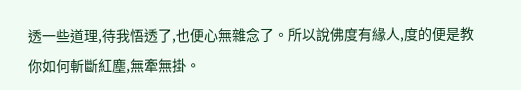透一些道理,待我悟透了,也便心無雜念了。所以說佛度有緣人,度的便是教你如何斬斷紅塵,無牽無掛。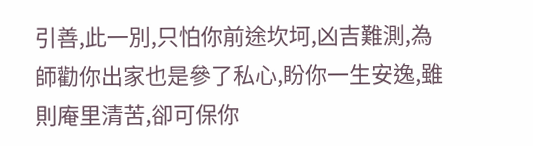引善,此一別,只怕你前途坎坷,凶吉難測,為師勸你出家也是參了私心,盼你一生安逸,雖則庵里清苦,卻可保你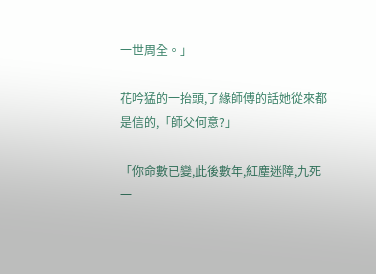一世周全。」

花吟猛的一抬頭,了緣師傅的話她從來都是信的,「師父何意?」

「你命數已變,此後數年,紅塵迷障,九死一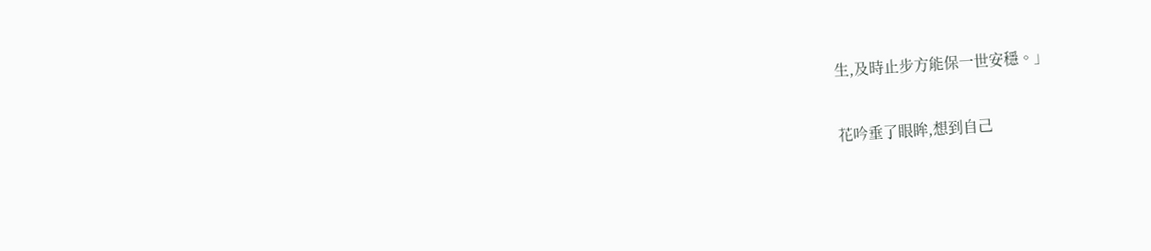生,及時止步方能保一世安穩。」

花吟垂了眼眸,想到自己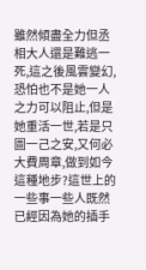雖然傾盡全力但丞相大人還是難逃一死,這之後風雲變幻,恐怕也不是她一人之力可以阻止,但是她重活一世,若是只圖一己之安,又何必大費周章,做到如今這種地步?這世上的一些事一些人既然已經因為她的插手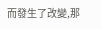而發生了改變,那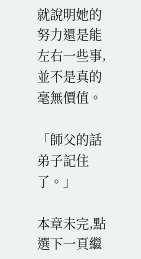就說明她的努力還是能左右一些事,並不是真的毫無價值。

「師父的話弟子記住了。」

本章未完,點選下一頁繼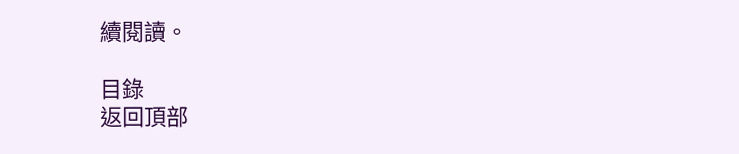續閱讀。

目錄
返回頂部